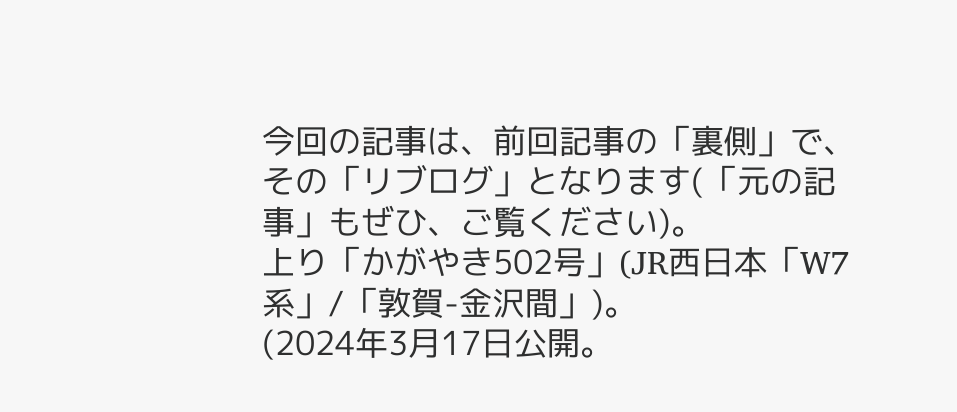今回の記事は、前回記事の「裏側」で、その「リブログ」となります(「元の記事」もぜひ、ご覧ください)。
上り「かがやき502号」(JR西日本「W7系」/「敦賀-金沢間」)。
(2024年3月17日公開。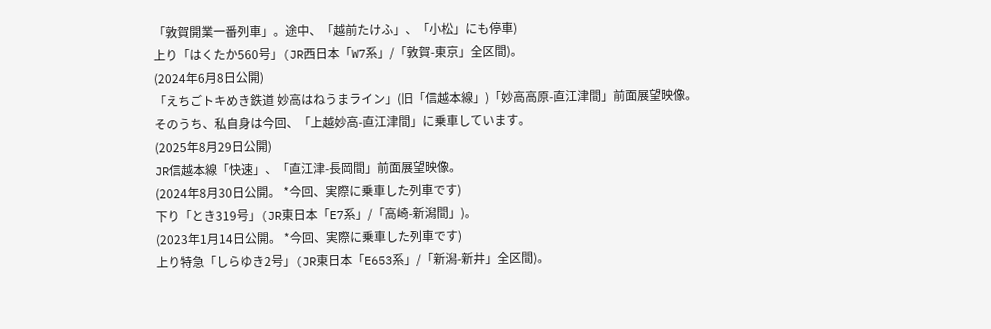「敦賀開業一番列車」。途中、「越前たけふ」、「小松」にも停車)
上り「はくたか560号」(JR西日本「W7系」/「敦賀-東京」全区間)。
(2024年6月8日公開)
「えちごトキめき鉄道 妙高はねうまライン」(旧「信越本線」)「妙高高原-直江津間」前面展望映像。
そのうち、私自身は今回、「上越妙高-直江津間」に乗車しています。
(2025年8月29日公開)
JR信越本線「快速」、「直江津-長岡間」前面展望映像。
(2024年8月30日公開。 *今回、実際に乗車した列車です)
下り「とき319号」(JR東日本「E7系」/「高崎-新潟間」)。
(2023年1月14日公開。 *今回、実際に乗車した列車です)
上り特急「しらゆき2号」(JR東日本「E653系」/「新潟-新井」全区間)。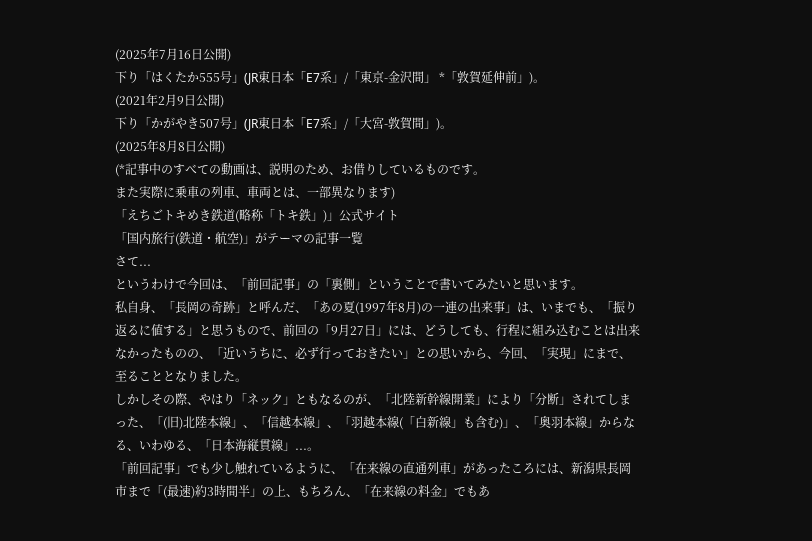(2025年7月16日公開)
下り「はくたか555号」(JR東日本「E7系」/「東京-金沢間」 *「敦賀延伸前」)。
(2021年2月9日公開)
下り「かがやき507号」(JR東日本「E7系」/「大宮-敦賀間」)。
(2025年8月8日公開)
(*記事中のすべての動画は、説明のため、お借りしているものです。
また実際に乗車の列車、車両とは、一部異なります)
「えちごトキめき鉄道(略称「トキ鉄」)」公式サイト
「国内旅行(鉄道・航空)」がテーマの記事一覧
さて...
というわけで今回は、「前回記事」の「裏側」ということで書いてみたいと思います。
私自身、「長岡の奇跡」と呼んだ、「あの夏(1997年8月)の一連の出来事」は、いまでも、「振り返るに値する」と思うもので、前回の「9月27日」には、どうしても、行程に組み込むことは出来なかったものの、「近いうちに、必ず行っておきたい」との思いから、今回、「実現」にまで、至ることとなりました。
しかしその際、やはり「ネック」ともなるのが、「北陸新幹線開業」により「分断」されてしまった、「(旧)北陸本線」、「信越本線」、「羽越本線(「白新線」も含む)」、「奥羽本線」からなる、いわゆる、「日本海縦貫線」...。
「前回記事」でも少し触れているように、「在来線の直通列車」があったころには、新潟県長岡市まで「(最速)約3時間半」の上、もちろん、「在来線の料金」でもあ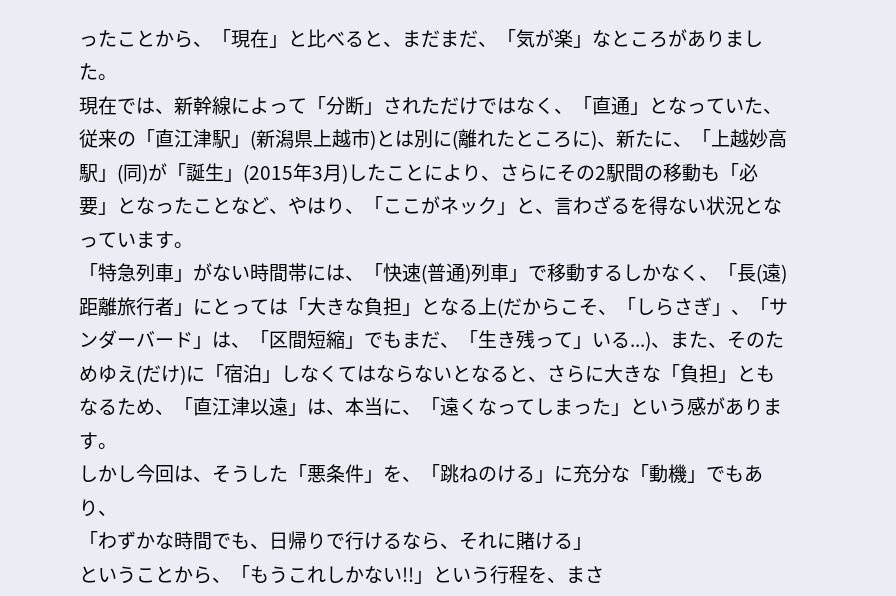ったことから、「現在」と比べると、まだまだ、「気が楽」なところがありました。
現在では、新幹線によって「分断」されただけではなく、「直通」となっていた、従来の「直江津駅」(新潟県上越市)とは別に(離れたところに)、新たに、「上越妙高駅」(同)が「誕生」(2015年3月)したことにより、さらにその2駅間の移動も「必要」となったことなど、やはり、「ここがネック」と、言わざるを得ない状況となっています。
「特急列車」がない時間帯には、「快速(普通)列車」で移動するしかなく、「長(遠)距離旅行者」にとっては「大きな負担」となる上(だからこそ、「しらさぎ」、「サンダーバード」は、「区間短縮」でもまだ、「生き残って」いる...)、また、そのためゆえ(だけ)に「宿泊」しなくてはならないとなると、さらに大きな「負担」ともなるため、「直江津以遠」は、本当に、「遠くなってしまった」という感があります。
しかし今回は、そうした「悪条件」を、「跳ねのける」に充分な「動機」でもあり、
「わずかな時間でも、日帰りで行けるなら、それに賭ける」
ということから、「もうこれしかない!!」という行程を、まさ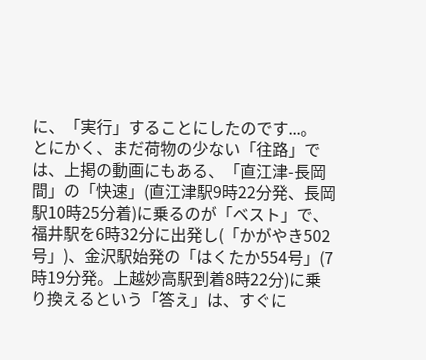に、「実行」することにしたのです...。
とにかく、まだ荷物の少ない「往路」では、上掲の動画にもある、「直江津-長岡間」の「快速」(直江津駅9時22分発、長岡駅10時25分着)に乗るのが「ベスト」で、福井駅を6時32分に出発し(「かがやき502号」)、金沢駅始発の「はくたか554号」(7時19分発。上越妙高駅到着8時22分)に乗り換えるという「答え」は、すぐに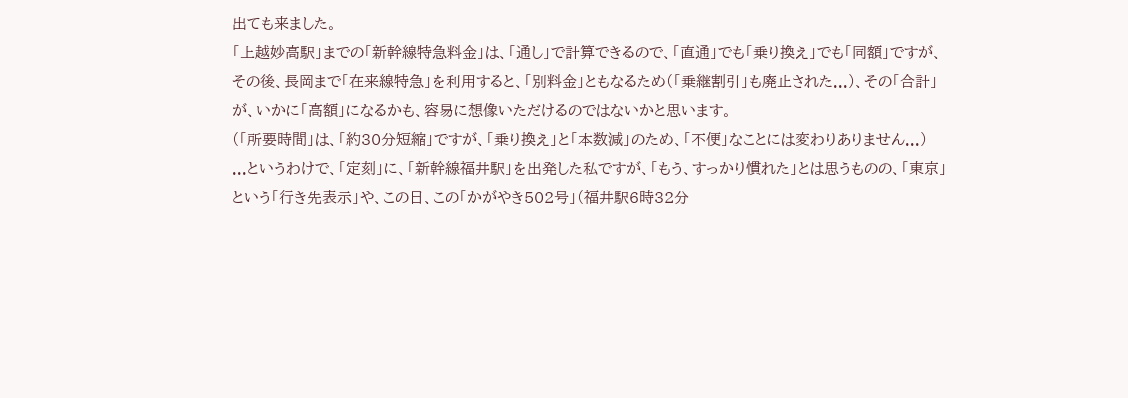出ても来ました。
「上越妙高駅」までの「新幹線特急料金」は、「通し」で計算できるので、「直通」でも「乗り換え」でも「同額」ですが、その後、長岡まで「在来線特急」を利用すると、「別料金」ともなるため(「乗継割引」も廃止された...)、その「合計」が、いかに「高額」になるかも、容易に想像いただけるのではないかと思います。
(「所要時間」は、「約30分短縮」ですが、「乗り換え」と「本数減」のため、「不便」なことには変わりありません...)
...というわけで、「定刻」に、「新幹線福井駅」を出発した私ですが、「もう、すっかり慣れた」とは思うものの、「東京」という「行き先表示」や、この日、この「かがやき502号」(福井駅6時32分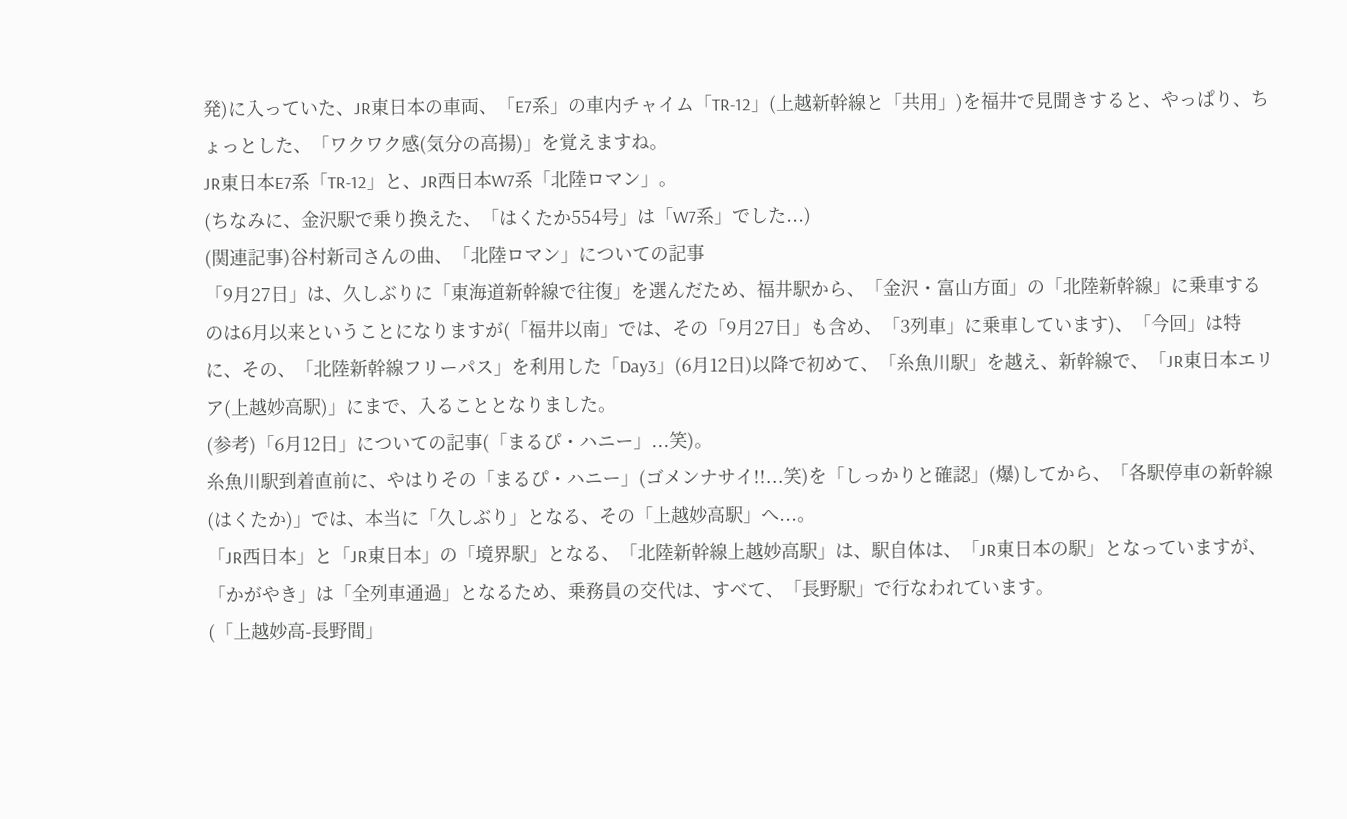発)に入っていた、JR東日本の車両、「E7系」の車内チャイム「TR-12」(上越新幹線と「共用」)を福井で見聞きすると、やっぱり、ちょっとした、「ワクワク感(気分の高揚)」を覚えますね。
JR東日本E7系「TR-12」と、JR西日本W7系「北陸ロマン」。
(ちなみに、金沢駅で乗り換えた、「はくたか554号」は「W7系」でした...)
(関連記事)谷村新司さんの曲、「北陸ロマン」についての記事
「9月27日」は、久しぶりに「東海道新幹線で往復」を選んだため、福井駅から、「金沢・富山方面」の「北陸新幹線」に乗車するのは6月以来ということになりますが(「福井以南」では、その「9月27日」も含め、「3列車」に乗車しています)、「今回」は特に、その、「北陸新幹線フリーパス」を利用した「Day3」(6月12日)以降で初めて、「糸魚川駅」を越え、新幹線で、「JR東日本エリア(上越妙高駅)」にまで、入ることとなりました。
(参考)「6月12日」についての記事(「まるぴ・ハニー」...笑)。
糸魚川駅到着直前に、やはりその「まるぴ・ハニー」(ゴメンナサイ!!...笑)を「しっかりと確認」(爆)してから、「各駅停車の新幹線(はくたか)」では、本当に「久しぶり」となる、その「上越妙高駅」へ...。
「JR西日本」と「JR東日本」の「境界駅」となる、「北陸新幹線上越妙高駅」は、駅自体は、「JR東日本の駅」となっていますが、「かがやき」は「全列車通過」となるため、乗務員の交代は、すべて、「長野駅」で行なわれています。
(「上越妙高-長野間」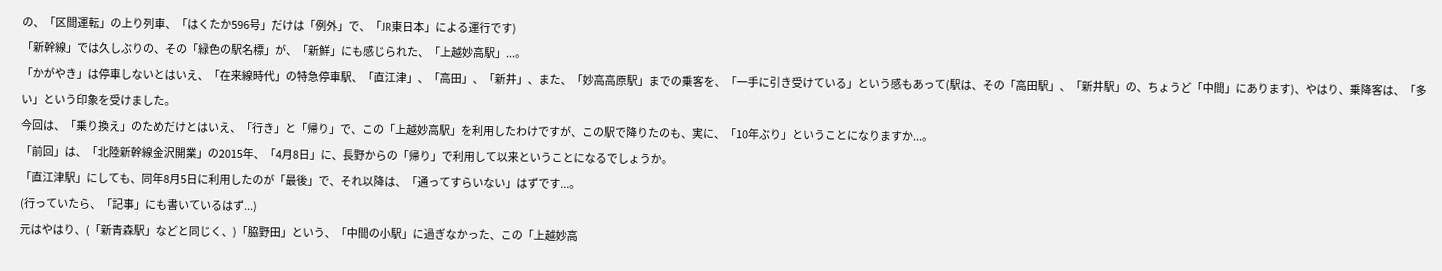の、「区間運転」の上り列車、「はくたか596号」だけは「例外」で、「JR東日本」による運行です)
「新幹線」では久しぶりの、その「緑色の駅名標」が、「新鮮」にも感じられた、「上越妙高駅」...。
「かがやき」は停車しないとはいえ、「在来線時代」の特急停車駅、「直江津」、「高田」、「新井」、また、「妙高高原駅」までの乗客を、「一手に引き受けている」という感もあって(駅は、その「高田駅」、「新井駅」の、ちょうど「中間」にあります)、やはり、乗降客は、「多い」という印象を受けました。
今回は、「乗り換え」のためだけとはいえ、「行き」と「帰り」で、この「上越妙高駅」を利用したわけですが、この駅で降りたのも、実に、「10年ぶり」ということになりますか...。
「前回」は、「北陸新幹線金沢開業」の2015年、「4月8日」に、長野からの「帰り」で利用して以来ということになるでしょうか。
「直江津駅」にしても、同年8月5日に利用したのが「最後」で、それ以降は、「通ってすらいない」はずです...。
(行っていたら、「記事」にも書いているはず...)
元はやはり、(「新青森駅」などと同じく、)「脇野田」という、「中間の小駅」に過ぎなかった、この「上越妙高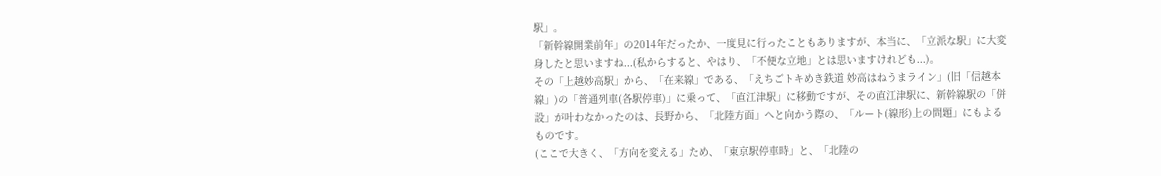駅」。
「新幹線開業前年」の2014年だったか、一度見に行ったこともありますが、本当に、「立派な駅」に大変身したと思いますね...(私からすると、やはり、「不便な立地」とは思いますけれども...)。
その「上越妙高駅」から、「在来線」である、「えちごトキめき鉄道 妙高はねうまライン」(旧「信越本線」)の「普通列車(各駅停車)」に乗って、「直江津駅」に移動ですが、その直江津駅に、新幹線駅の「併設」が叶わなかったのは、長野から、「北陸方面」へと向かう際の、「ルート(線形)上の問題」にもよるものです。
(ここで大きく、「方向を変える」ため、「東京駅停車時」と、「北陸の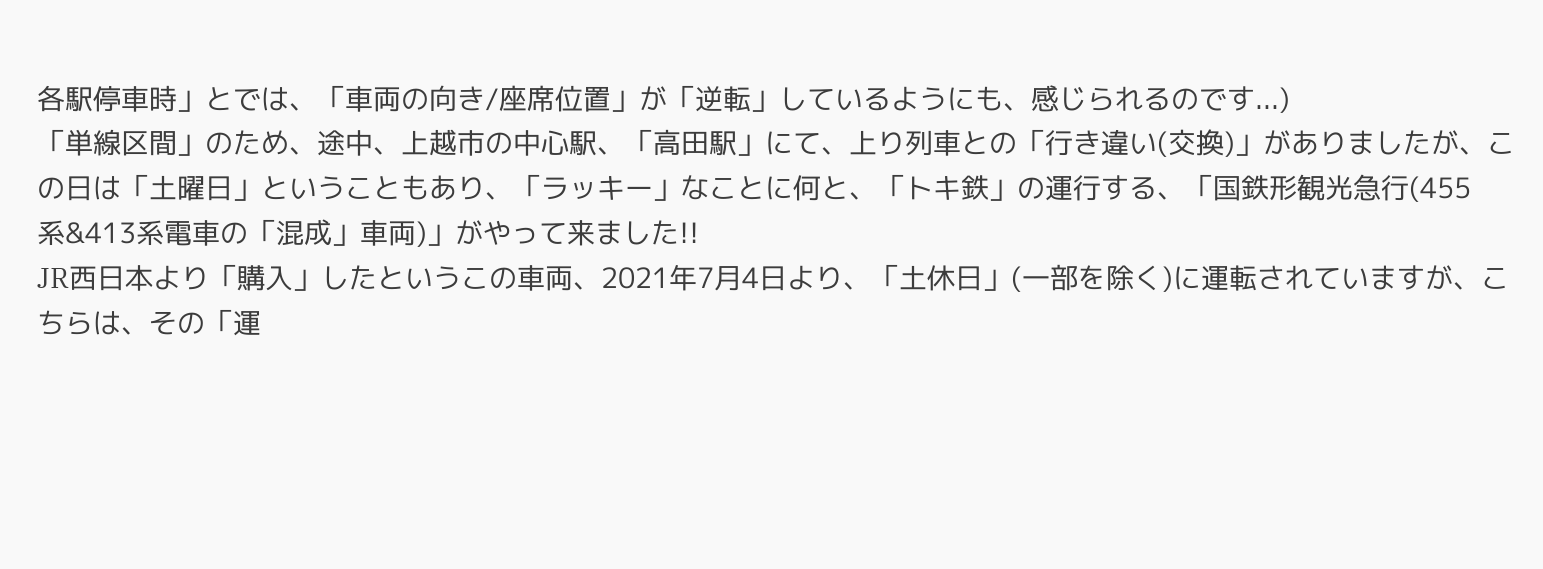各駅停車時」とでは、「車両の向き/座席位置」が「逆転」しているようにも、感じられるのです...)
「単線区間」のため、途中、上越市の中心駅、「高田駅」にて、上り列車との「行き違い(交換)」がありましたが、この日は「土曜日」ということもあり、「ラッキー」なことに何と、「トキ鉄」の運行する、「国鉄形観光急行(455系&413系電車の「混成」車両)」がやって来ました!!
JR西日本より「購入」したというこの車両、2021年7月4日より、「土休日」(一部を除く)に運転されていますが、こちらは、その「運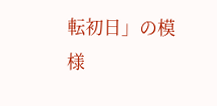転初日」の模様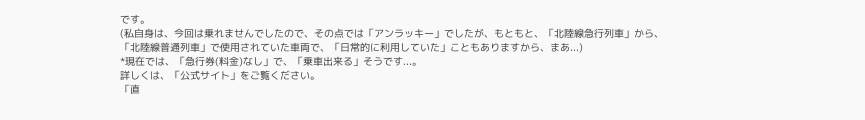です。
(私自身は、今回は乗れませんでしたので、その点では「アンラッキー」でしたが、もともと、「北陸線急行列車」から、「北陸線普通列車」で使用されていた車両で、「日常的に利用していた」こともありますから、まあ...)
*現在では、「急行券(料金)なし」で、「乗車出来る」そうです...。
詳しくは、「公式サイト」をご覧ください。
「直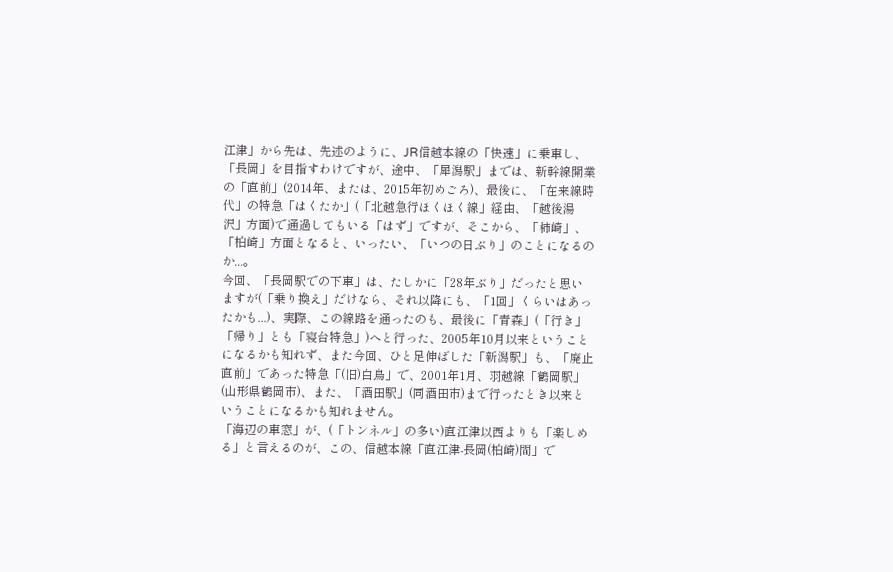江津」から先は、先述のように、JR信越本線の「快速」に乗車し、「長岡」を目指すわけですが、途中、「犀潟駅」までは、新幹線開業の「直前」(2014年、または、2015年初めごろ)、最後に、「在来線時代」の特急「はくたか」(「北越急行ほくほく線」経由、「越後湯沢」方面)で通過してもいる「はず」ですが、そこから、「柿崎」、「柏崎」方面となると、いったい、「いつの日ぶり」のことになるのか...。
今回、「長岡駅での下車」は、たしかに「28年ぶり」だったと思いますが(「乗り換え」だけなら、それ以降にも、「1回」くらいはあったかも...)、実際、この線路を通ったのも、最後に「青森」(「行き」「帰り」とも「寝台特急」)へと行った、2005年10月以来ということになるかも知れず、また今回、ひと足伸ばした「新潟駅」も、「廃止直前」であった特急「(旧)白鳥」で、2001年1月、羽越線「鶴岡駅」(山形県鶴岡市)、また、「酒田駅」(同酒田市)まで行ったとき以来ということになるかも知れません。
「海辺の車窓」が、(「トンネル」の多い)直江津以西よりも「楽しめる」と言えるのが、この、信越本線「直江津-長岡(柏崎)間」で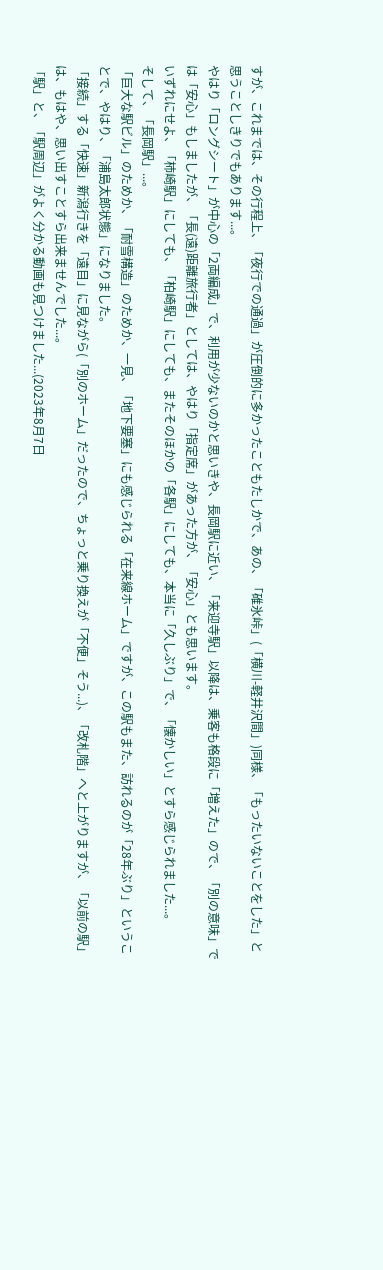すが、これまでは、その行程上、「夜行での通過」が圧倒的に多かったこともたしかで、あの、「碓氷峠」(「横川-軽井沢間」)同様、「もったいないことをした」と思うことしきりでもあります...。
やはり「ロングシート」が中心の「2両編成」で、利用が少ないのかと思いきや、長岡駅に近い、「来迎寺駅」以降は、乗客も格段に「増えた」ので、「別の意味」では「安心」もしましたが、「長(遠)距離旅行者」としては、やはり「指定席」があった方が、「安心」とも思います。
いずれにせよ、「柿崎駅」にしても、「柏崎駅」にしても、またそのほかの「各駅」にしても、本当に「久しぶり」で、「懐かしい」とすら感じられました...。
そして、「長岡駅」...。
「巨大な駅ビル」のためか、「耐雪構造」のためか、一見、「地下要塞」にも感じられる「在来線ホーム」ですが、この駅もまた、訪れるのが「28年ぶり」ということで、やはり、「浦島太郎状態」になりました。
「接続」する「快速」新潟行きを「遠目」に見ながら(「別のホーム」だったので、ちょっと乗り換えが「不便」そう...)、「改札階」へと上がりますが、「以前の駅」は、もはや、思い出すことすら出来ませんでした...。
「駅」と、「駅周辺」がよく分かる動画も見つけました...(2023年8月7日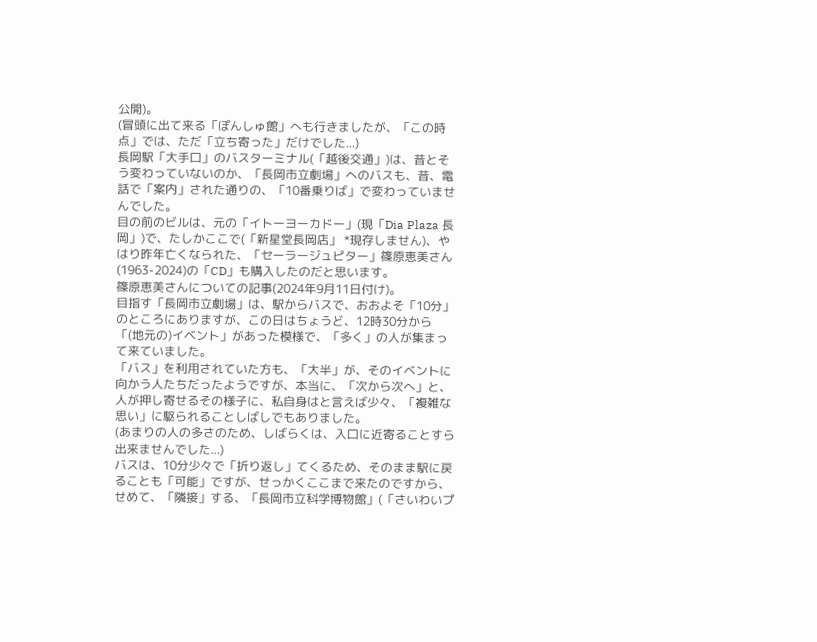公開)。
(冒頭に出て来る「ぽんしゅ館」へも行きましたが、「この時点」では、ただ「立ち寄った」だけでした...)
長岡駅「大手口」のバスターミナル(「越後交通」)は、昔とそう変わっていないのか、「長岡市立劇場」へのバスも、昔、電話で「案内」された通りの、「10番乗りば」で変わっていませんでした。
目の前のビルは、元の「イトーヨーカドー」(現「Dia Plaza 長岡」)で、たしかここで(「新星堂長岡店」 *現存しません)、やはり昨年亡くなられた、「セーラージュピター」篠原恵美さん(1963-2024)の「CD」も購入したのだと思います。
篠原恵美さんについての記事(2024年9月11日付け)。
目指す「長岡市立劇場」は、駅からバスで、おおよそ「10分」のところにありますが、この日はちょうど、12時30分から「(地元の)イベント」があった模様で、「多く」の人が集まって来ていました。
「バス」を利用されていた方も、「大半」が、そのイベントに向かう人たちだったようですが、本当に、「次から次へ」と、人が押し寄せるその様子に、私自身はと言えば少々、「複雑な思い」に駆られることしばしでもありました。
(あまりの人の多さのため、しばらくは、入口に近寄ることすら出来ませんでした...)
バスは、10分少々で「折り返し」てくるため、そのまま駅に戻ることも「可能」ですが、せっかくここまで来たのですから、せめて、「隣接」する、「長岡市立科学博物館」(「さいわいプ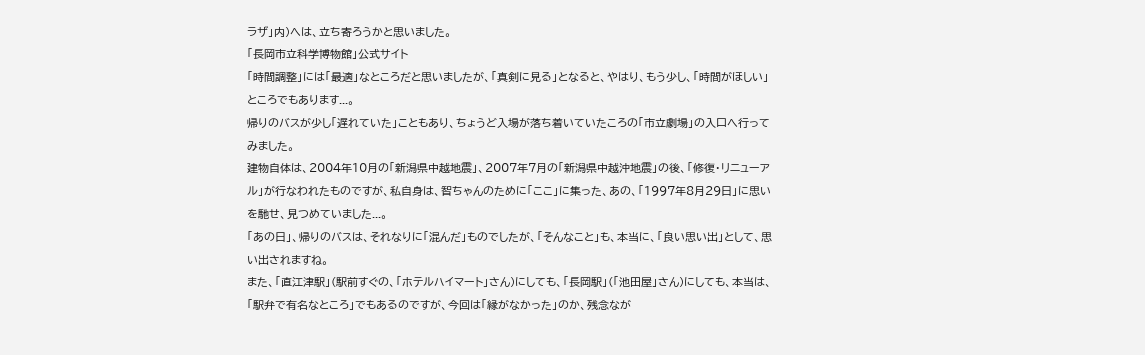ラザ」内)へは、立ち寄ろうかと思いました。
「長岡市立科学博物館」公式サイト
「時間調整」には「最適」なところだと思いましたが、「真剣に見る」となると、やはり、もう少し、「時間がほしい」ところでもあります...。
帰りのバスが少し「遅れていた」こともあり、ちょうど入場が落ち着いていたころの「市立劇場」の入口へ行ってみました。
建物自体は、2004年10月の「新潟県中越地震」、2007年7月の「新潟県中越沖地震」の後、「修復・リニューアル」が行なわれたものですが、私自身は、智ちゃんのために「ここ」に集った、あの、「1997年8月29日」に思いを馳せ、見つめていました...。
「あの日」、帰りのバスは、それなりに「混んだ」ものでしたが、「そんなこと」も、本当に、「良い思い出」として、思い出されますね。
また、「直江津駅」(駅前すぐの、「ホテルハイマート」さん)にしても、「長岡駅」(「池田屋」さん)にしても、本当は、「駅弁で有名なところ」でもあるのですが、今回は「縁がなかった」のか、残念なが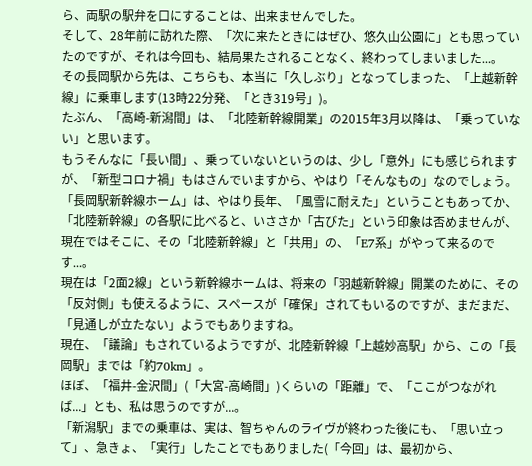ら、両駅の駅弁を口にすることは、出来ませんでした。
そして、28年前に訪れた際、「次に来たときにはぜひ、悠久山公園に」とも思っていたのですが、それは今回も、結局果たされることなく、終わってしまいました...。
その長岡駅から先は、こちらも、本当に「久しぶり」となってしまった、「上越新幹線」に乗車します(13時22分発、「とき319号」)。
たぶん、「高崎-新潟間」は、「北陸新幹線開業」の2015年3月以降は、「乗っていない」と思います。
もうそんなに「長い間」、乗っていないというのは、少し「意外」にも感じられますが、「新型コロナ禍」もはさんでいますから、やはり「そんなもの」なのでしょう。
「長岡駅新幹線ホーム」は、やはり長年、「風雪に耐えた」ということもあってか、「北陸新幹線」の各駅に比べると、いささか「古びた」という印象は否めませんが、現在ではそこに、その「北陸新幹線」と「共用」の、「E7系」がやって来るのです...。
現在は「2面2線」という新幹線ホームは、将来の「羽越新幹線」開業のために、その「反対側」も使えるように、スペースが「確保」されてもいるのですが、まだまだ、「見通しが立たない」ようでもありますね。
現在、「議論」もされているようですが、北陸新幹線「上越妙高駅」から、この「長岡駅」までは「約70km」。
ほぼ、「福井-金沢間」(「大宮-高崎間」)くらいの「距離」で、「ここがつながれば...」とも、私は思うのですが...。
「新潟駅」までの乗車は、実は、智ちゃんのライヴが終わった後にも、「思い立って」、急きょ、「実行」したことでもありました(「今回」は、最初から、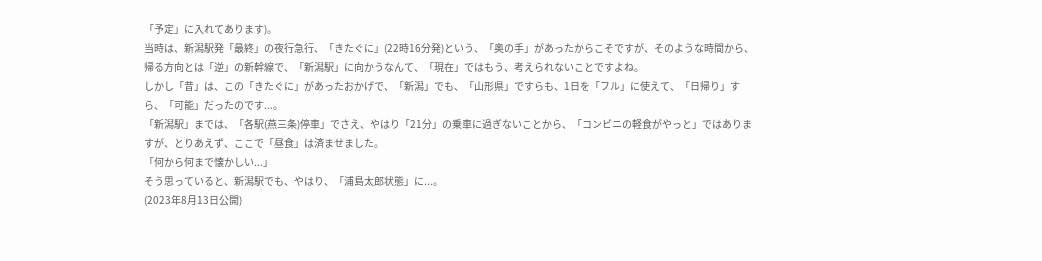「予定」に入れてあります)。
当時は、新潟駅発「最終」の夜行急行、「きたぐに」(22時16分発)という、「奥の手」があったからこそですが、そのような時間から、帰る方向とは「逆」の新幹線で、「新潟駅」に向かうなんて、「現在」ではもう、考えられないことですよね。
しかし「昔」は、この「きたぐに」があったおかげで、「新潟」でも、「山形県」ですらも、1日を「フル」に使えて、「日帰り」すら、「可能」だったのです...。
「新潟駅」までは、「各駅(燕三条)停車」でさえ、やはり「21分」の乗車に過ぎないことから、「コンビニの軽食がやっと」ではありますが、とりあえず、ここで「昼食」は済ませました。
「何から何まで懐かしい...」
そう思っていると、新潟駅でも、やはり、「浦島太郎状態」に...。
(2023年8月13日公開)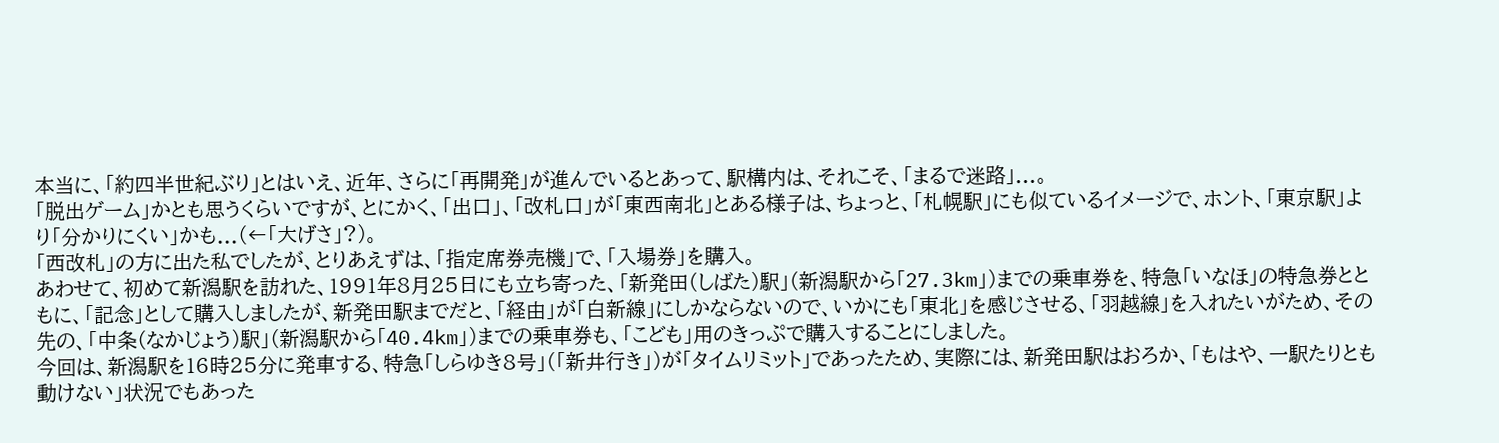本当に、「約四半世紀ぶり」とはいえ、近年、さらに「再開発」が進んでいるとあって、駅構内は、それこそ、「まるで迷路」...。
「脱出ゲーム」かとも思うくらいですが、とにかく、「出口」、「改札口」が「東西南北」とある様子は、ちょっと、「札幌駅」にも似ているイメージで、ホント、「東京駅」より「分かりにくい」かも...(←「大げさ」?)。
「西改札」の方に出た私でしたが、とりあえずは、「指定席券売機」で、「入場券」を購入。
あわせて、初めて新潟駅を訪れた、1991年8月25日にも立ち寄った、「新発田(しばた)駅」(新潟駅から「27.3km」)までの乗車券を、特急「いなほ」の特急券とともに、「記念」として購入しましたが、新発田駅までだと、「経由」が「白新線」にしかならないので、いかにも「東北」を感じさせる、「羽越線」を入れたいがため、その先の、「中条(なかじょう)駅」(新潟駅から「40.4km」)までの乗車券も、「こども」用のきっぷで購入することにしました。
今回は、新潟駅を16時25分に発車する、特急「しらゆき8号」(「新井行き」)が「タイムリミット」であったため、実際には、新発田駅はおろか、「もはや、一駅たりとも動けない」状況でもあった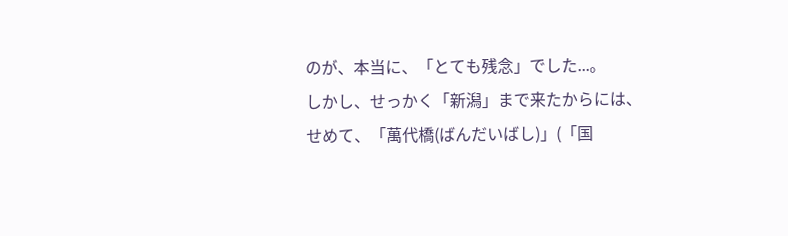のが、本当に、「とても残念」でした...。
しかし、せっかく「新潟」まで来たからには、せめて、「萬代橋(ばんだいばし)」(「国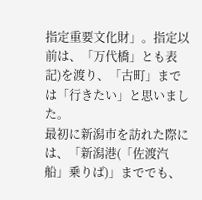指定重要文化財」。指定以前は、「万代橋」とも表記)を渡り、「古町」までは「行きたい」と思いました。
最初に新潟市を訪れた際には、「新潟港(「佐渡汽船」乗りば)」まででも、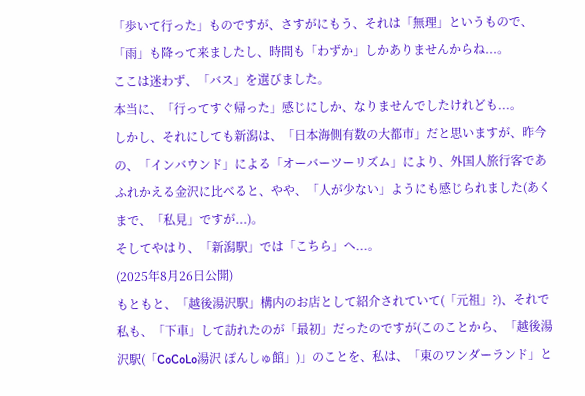「歩いて行った」ものですが、さすがにもう、それは「無理」というもので、「雨」も降って来ましたし、時間も「わずか」しかありませんからね...。
ここは迷わず、「バス」を選びました。
本当に、「行ってすぐ帰った」感じにしか、なりませんでしたけれども...。
しかし、それにしても新潟は、「日本海側有数の大都市」だと思いますが、昨今の、「インバウンド」による「オーバーツーリズム」により、外国人旅行客であふれかえる金沢に比べると、やや、「人が少ない」ようにも感じられました(あくまで、「私見」ですが...)。
そしてやはり、「新潟駅」では「こちら」へ...。
(2025年8月26日公開)
もともと、「越後湯沢駅」構内のお店として紹介されていて(「元祖」?)、それで私も、「下車」して訪れたのが「最初」だったのですが(このことから、「越後湯沢駅(「CoCoLo湯沢 ぽんしゅ館」)」のことを、私は、「東のワンダーランド」と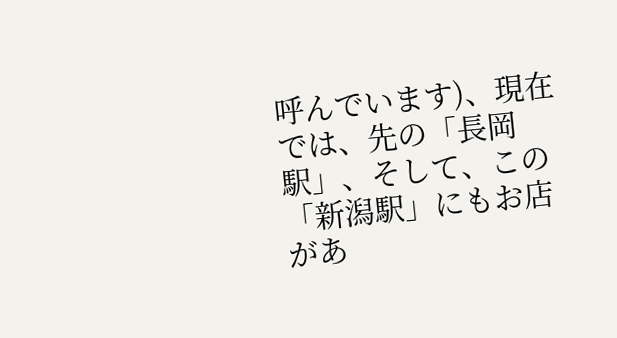呼んでいます)、現在では、先の「長岡駅」、そして、この「新潟駅」にもお店があ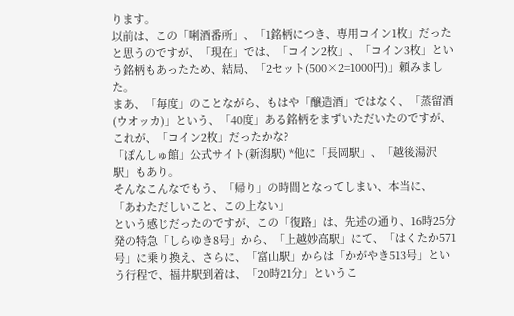ります。
以前は、この「唎酒番所」、「1銘柄につき、専用コイン1枚」だったと思うのですが、「現在」では、「コイン2枚」、「コイン3枚」という銘柄もあったため、結局、「2セット(500×2=1000円)」頼みました。
まあ、「毎度」のことながら、もはや「醸造酒」ではなく、「蒸留酒(ウオッカ)」という、「40度」ある銘柄をまずいただいたのですが、これが、「コイン2枚」だったかな?
「ぽんしゅ館」公式サイト(新潟駅) *他に「長岡駅」、「越後湯沢駅」もあり。
そんなこんなでもう、「帰り」の時間となってしまい、本当に、
「あわただしいこと、この上ない」
という感じだったのですが、この「復路」は、先述の通り、16時25分発の特急「しらゆき8号」から、「上越妙高駅」にて、「はくたか571号」に乗り換え、さらに、「富山駅」からは「かがやき513号」という行程で、福井駅到着は、「20時21分」というこ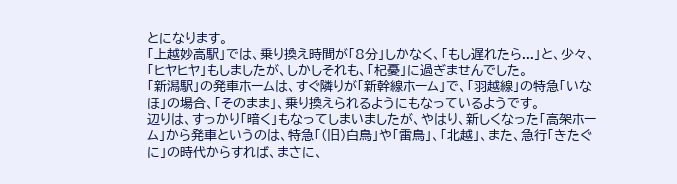とになります。
「上越妙高駅」では、乗り換え時間が「8分」しかなく、「もし遅れたら...」と、少々、「ヒヤヒヤ」もしましたが、しかしそれも、「杞憂」に過ぎませんでした。
「新潟駅」の発車ホームは、すぐ隣りが「新幹線ホーム」で、「羽越線」の特急「いなほ」の場合、「そのまま」、乗り換えられるようにもなっているようです。
辺りは、すっかり「暗く」もなってしまいましたが、やはり、新しくなった「高架ホーム」から発車というのは、特急「(旧)白鳥」や「雷鳥」、「北越」、また、急行「きたぐに」の時代からすれば、まさに、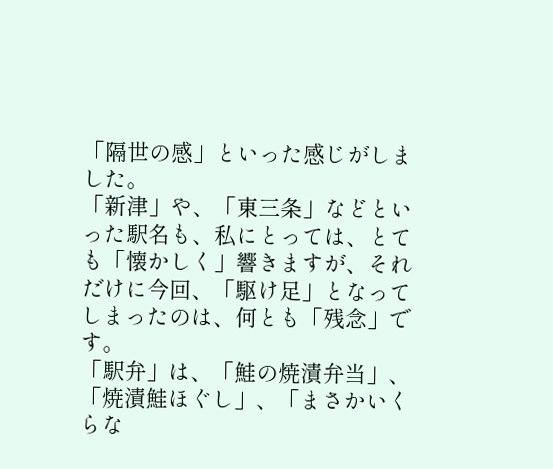「隔世の感」といった感じがしました。
「新津」や、「東三条」などといった駅名も、私にとっては、とても「懐かしく」響きますが、それだけに今回、「駆け足」となってしまったのは、何とも「残念」です。
「駅弁」は、「鮭の焼漬弁当」、「焼漬鮭ほぐし」、「まさかいくらな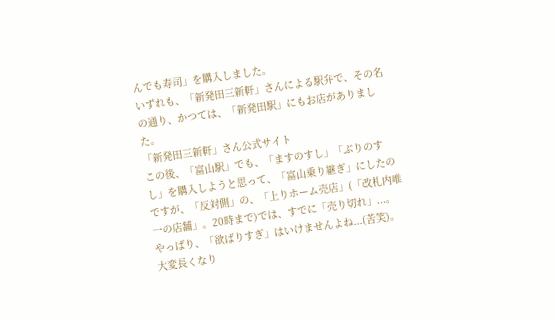んでも寿司」を購入しました。
いずれも、「新発田三新軒」さんによる駅弁で、その名の通り、かつては、「新発田駅」にもお店がありました。
「新発田三新軒」さん公式サイト
この後、「富山駅」でも、「ますのすし」「ぶりのすし」を購入しようと思って、「富山乗り継ぎ」にしたのですが、「反対側」の、「上りホーム売店」(「改札内唯一の店舗」。20時まで)では、すでに「売り切れ」...。
やっぱり、「欲ばりすぎ」はいけませんよね...(苦笑)。
大変長くなり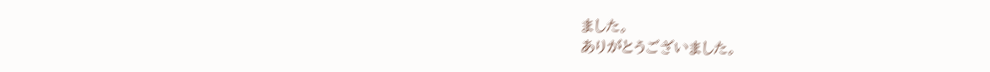ました。
ありがとうございました。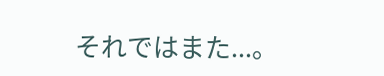それではまた...。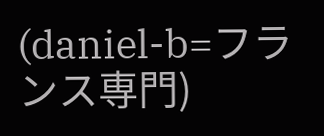(daniel-b=フランス専門)